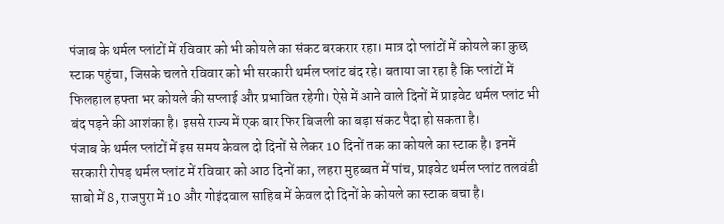पंजाब के थर्मल प्लांटों में रविवार को भी कोयले का संकट बरकरार रहा। मात्र दो प्लांटों में कोयले का कुछ स्टाक पहुंचा, जिसके चलते रविवार को भी सरकारी थर्मल प्लांट बंद रहे। बताया जा रहा है कि प्लांटों में फिलहाल हफ्ता भर कोयले की सप्लाई और प्रभावित रहेगी। ऐसे में आने वाले दिनों में प्राइवेट थर्मल प्लांट भी बंद पड़ने की आशंका है। इससे राज्य में एक बार फिर बिजली का बड़ा संकट पैदा हो सकता है।
पंजाब के थर्मल प्लांटों में इस समय केवल दो दिनों से लेकर 10 दिनों तक का कोयले का स्टाक है। इनमें सरकारी रोपड़ थर्मल प्लांट में रविवार को आठ दिनों का, लहरा मुहब्बत में पांच, प्राइवेट थर्मल प्लांट तलवंडी साबो में 8, राजपुरा में 10 और गोइंदवाल साहिब में केवल दो दिनों के कोयले का स्टाक बचा है।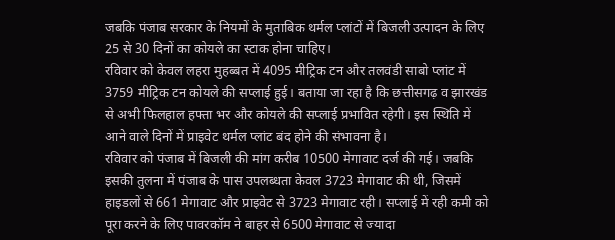जबकि पंजाब सरकार के नियमों के मुताबिक थर्मल प्लांटों में बिजली उत्पादन के लिए 25 से 30 दिनों का कोयले का स्टाक होना चाहिए।
रविवार को केवल लहरा मुहब्बत में 4095 मीट्रिक टन और तलवंडी साबो प्लांट में 3759 मीट्रिक टन कोयले की सप्लाई हुई। बताया जा रहा है कि छत्तीसगढ़ व झारखंड से अभी फिलहाल हफ्ता भर और कोयले की सप्लाई प्रभावित रहेगी। इस स्थिति में आने वाले दिनों में प्राइवेट थर्मल प्लांट बंद होने की संभावना है।
रविवार को पंजाब में बिजली की मांग करीब 10500 मेगावाट दर्ज की गई। जबकि इसकी तुलना में पंजाब के पास उपलब्धता केवल 3723 मेगावाट की थी, जिसमें हाइडलों से 661 मेगावाट और प्राइवेट से 3723 मेगावाट रही। सप्लाई में रही कमी को पूरा करने के लिए पावरकॉम ने बाहर से 6500 मेगावाट से ज्यादा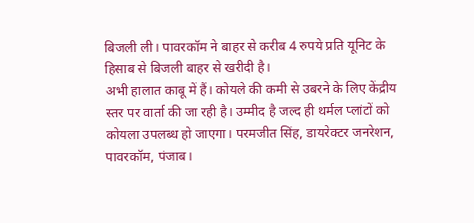बिजली ली। पावरकॉम ने बाहर से करीब 4 रुपये प्रति यूनिट के हिसाब से बिजली बाहर से खरीदी है।
अभी हालात काबू में हैं। कोयले की कमी से उबरने के लिए केंद्रीय स्तर पर वार्ता की जा रही है। उम्मीद है जल्द ही थर्मल प्लांटों को कोयला उपलब्ध हो जाएगा। परमजीत सिंह, डायरेक्टर जनरेशन, पावरकॉम, पंजाब।